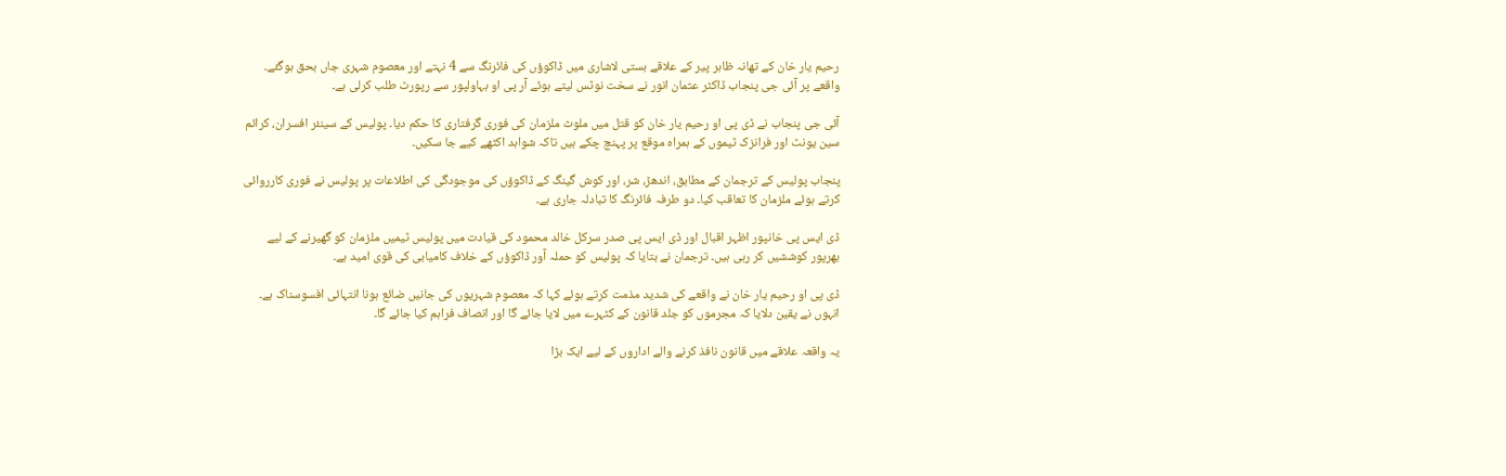رحیم یار خان کے تھانہ ظاہر پیر کے علاقے بستی لاشاری میں ڈاکوؤں کی فائرنگ سے 4 نہتے اور معصوم شہری جاں بحق ہوگئے۔ واقعے پر آئی جی پنجاب ڈاکٹر عثمان انور نے سخت نوٹس لیتے ہوئے آر پی او بہاولپور سے رپورٹ طلب کرلی ہے۔

آئی جی پنجاب نے ڈی پی او رحیم یار خان کو قتل میں ملوث ملزمان کی فوری گرفتاری کا حکم دیا۔ پولیس کے سینئر افسران، کرائم سین یونٹ اور فرانزک ٹیموں کے ہمراہ موقع پر پہنچ چکے ہیں تاکہ شواہد اکٹھے کیے جا سکیں۔

پنجاب پولیس کے ترجمان کے مطابق، اندھڑ، شر، اور کوش گینگ کے ڈاکوؤں کی موجودگی کی اطلاعات پر پولیس نے فوری کارروائی کرتے ہوئے ملزمان کا تعاقب کیا۔ دو طرفہ فائرنگ کا تبادلہ جاری ہے۔

ڈی ایس پی خانپور اظہر اقبال اور ڈی ایس پی صدر سرکل خالد محمود کی قیادت میں پولیس ٹیمیں ملزمان کو گھیرنے کے لیے بھرپور کوششیں کر رہی ہیں۔ ترجمان نے بتایا کہ پولیس کو حملہ آور ڈاکوؤں کے خلاف کامیابی کی قوی امید ہے۔

ڈی پی او رحیم یار خان نے واقعے کی شدید مذمت کرتے ہوئے کہا کہ معصوم شہریوں کی جانیں ضائع ہونا انتہائی افسوسناک ہے۔ انہوں نے یقین دلایا کہ مجرموں کو جلد قانون کے کٹہرے میں لایا جائے گا اور انصاف فراہم کیا جائے گا۔

یہ واقعہ علاقے میں قانون نافذ کرنے والے اداروں کے لیے ایک بڑا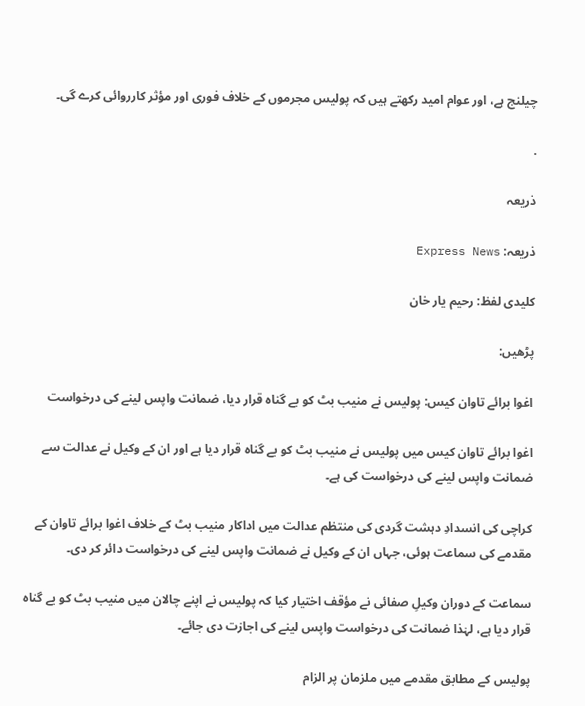چیلنج ہے، اور عوام امید رکھتے ہیں کہ پولیس مجرموں کے خلاف فوری اور مؤثر کارروائی کرے گی۔

.

ذریعہ

ذریعہ: Express News

کلیدی لفظ: رحیم یار خان

پڑھیں:

اغوا برائے تاوان کیس: پولیس نے منیب بٹ کو بے گناہ قرار دیا، ضمانت واپس لینے کی درخواست

اغوا برائے تاوان کیس میں پولیس نے منیب بٹ کو بے گناہ قرار دیا ہے اور ان کے وکیل نے عدالت سے ضمانت واپس لینے کی درخواست کی ہے۔

کراچی کی انسدادِ دہشت گردی کی منتظم عدالت میں اداکار منیب بٹ کے خلاف اغوا برائے تاوان کے مقدمے کی سماعت ہوئی، جہاں ان کے وکیل نے ضمانت واپس لینے کی درخواست دائر کر دی۔

سماعت کے دوران وکیلِ صفائی نے مؤقف اختیار کیا کہ پولیس نے اپنے چالان میں منیب بٹ کو بے گناہ قرار دیا ہے، لہٰذا ضمانت کی درخواست واپس لینے کی اجازت دی جائے۔

پولیس کے مطابق مقدمے میں ملزمان پر الزام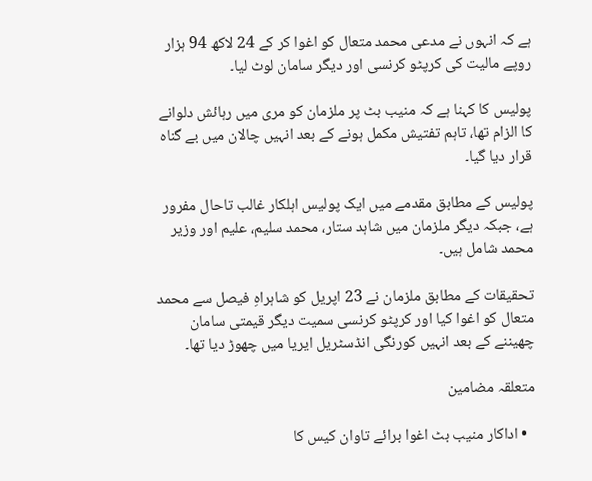ہے کہ انہوں نے مدعی محمد متعال کو اغوا کر کے 24 لاکھ 94 ہزار روپے مالیت کی کرپٹو کرنسی اور دیگر سامان لوٹ لیا۔

پولیس کا کہنا ہے کہ منیب بٹ پر ملزمان کو مری میں رہائش دلوانے کا الزام تھا، تاہم تفتیش مکمل ہونے کے بعد انہیں چالان میں بے گناہ قرار دیا گیا۔

پولیس کے مطابق مقدمے میں ایک پولیس اہلکار غالب تاحال مفرور ہے، جبکہ دیگر ملزمان میں شاہد ستار، محمد سلیم، علیم اور وزیر محمد شامل ہیں۔

تحقیقات کے مطابق ملزمان نے 23 اپریل کو شاہراہِ فیصل سے محمد متعال کو اغوا کیا اور کرپٹو کرنسی سمیت دیگر قیمتی سامان چھیننے کے بعد انہیں کورنگی انڈسٹریل ایریا میں چھوڑ دیا تھا۔

متعلقہ مضامین

  • اداکار منیب بٹ اغوا برائے تاوان کیس کا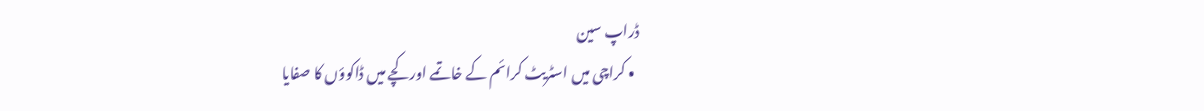ڈراپ سین
  • کراچی میں اسٹریٹ کرائم کے خاتمے اور کچے میں ڈاکوؤں کا صفایا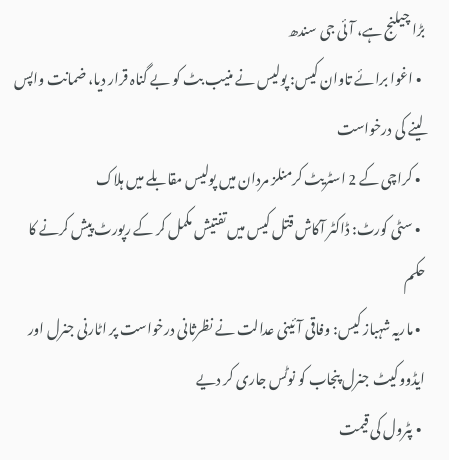بڑا چیلنج ہے، آئی جی سندھ
  • اغوا برائے تاوان کیس: پولیس نے منیب بٹ کو بے گناہ قرار دیا، ضمانت واپس لینے کی درخواست
  • کراچی کے 2 اسٹریٹ کرمنلز مردان میں پولیس مقابلے میں ہلاک
  • سٹی کورٹ: ڈاکٹر آکاش قتل کیس میں تفتیش مکمل کر کے رپورٹ پیش کرنے کا حکم
  • ماریہ شہباز کیس: وفاقی آئینی عدالت نے نظرثانی درخواست پر اٹارنی جنرل اور ایڈووکیٹ جنرل پنجاب کو نوٹس جاری کر دیے
  • پٹرول کی قیمت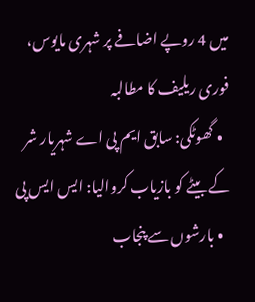میں 4 روپے اضافے پر شہری مایوس، فوری ریلیف کا مطالبہ
  • گھوٹکی: سابق ایم پی اے شہریار شر کے بیٹے کو بازیاب کروالیا: ایس ایس پی
  • بارشوں سے پنجاب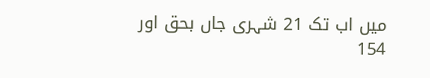میں اب تک 21 شہری جاں بحق اور 154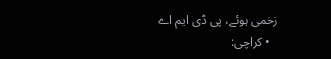زخمی ہوئے، پی ڈی ایم اے
  • کراچی: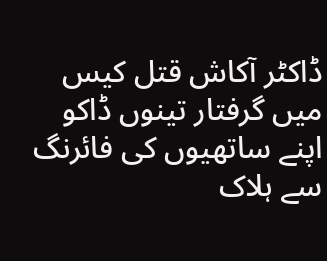ڈاکٹر آکاش قتل کیس میں گرفتار تینوں ڈاکو اپنے ساتھیوں کی فائرنگ سے ہلاک